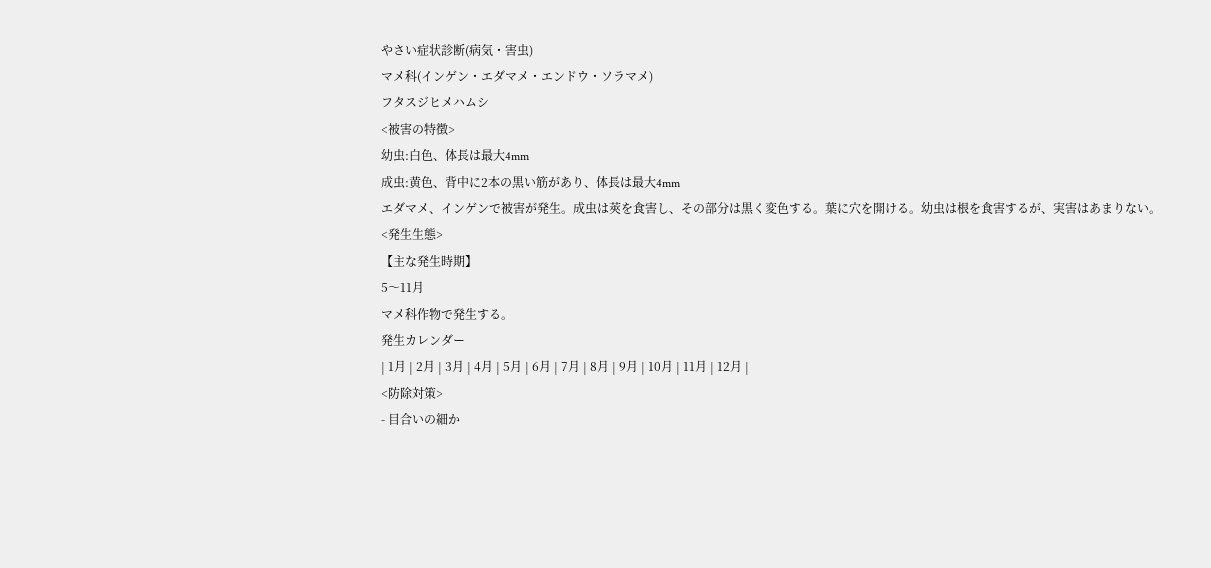やさい症状診断(病気・害虫)
マメ科(インゲン・エダマメ・エンドウ・ソラマメ)
フタスジヒメハムシ
<被害の特徴>
幼虫:白色、体長は最大4mm
成虫:黄色、背中に2本の黒い筋があり、体長は最大4mm
エダマメ、インゲンで被害が発生。成虫は莢を食害し、その部分は黒く変色する。葉に穴を開ける。幼虫は根を食害するが、実害はあまりない。
<発生生態>
【主な発生時期】
5〜11月
マメ科作物で発生する。
発生カレンダー
| 1月 | 2月 | 3月 | 4月 | 5月 | 6月 | 7月 | 8月 | 9月 | 10月 | 11月 | 12月 |
<防除対策>
- 目合いの細か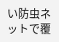い防虫ネットで覆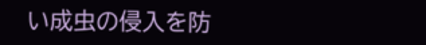い成虫の侵入を防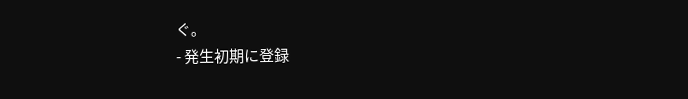ぐ。
- 発生初期に登録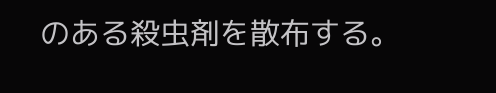のある殺虫剤を散布する。